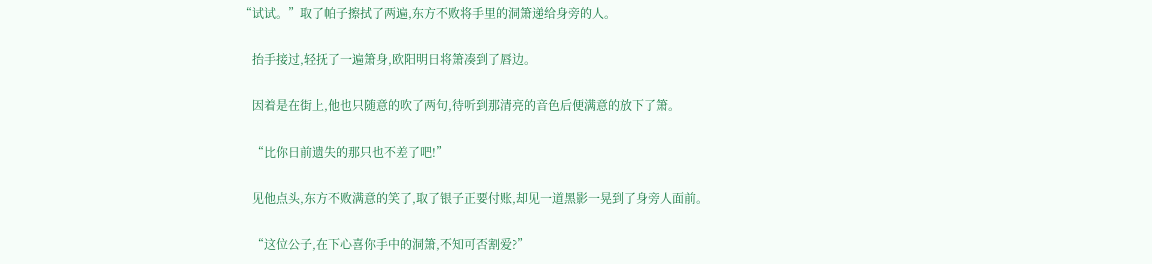“试试。”取了帕子擦拭了两遍,东方不败将手里的洞箫递给身旁的人。

    抬手接过,轻抚了一遍箫身,欧阳明日将箫凑到了唇边。

    因着是在街上,他也只随意的吹了两句,待听到那清亮的音色后便满意的放下了箫。

    “比你日前遗失的那只也不差了吧!”

    见他点头,东方不败满意的笑了,取了银子正要付账,却见一道黑影一晃到了身旁人面前。

    “这位公子,在下心喜你手中的洞箫,不知可否割爱?”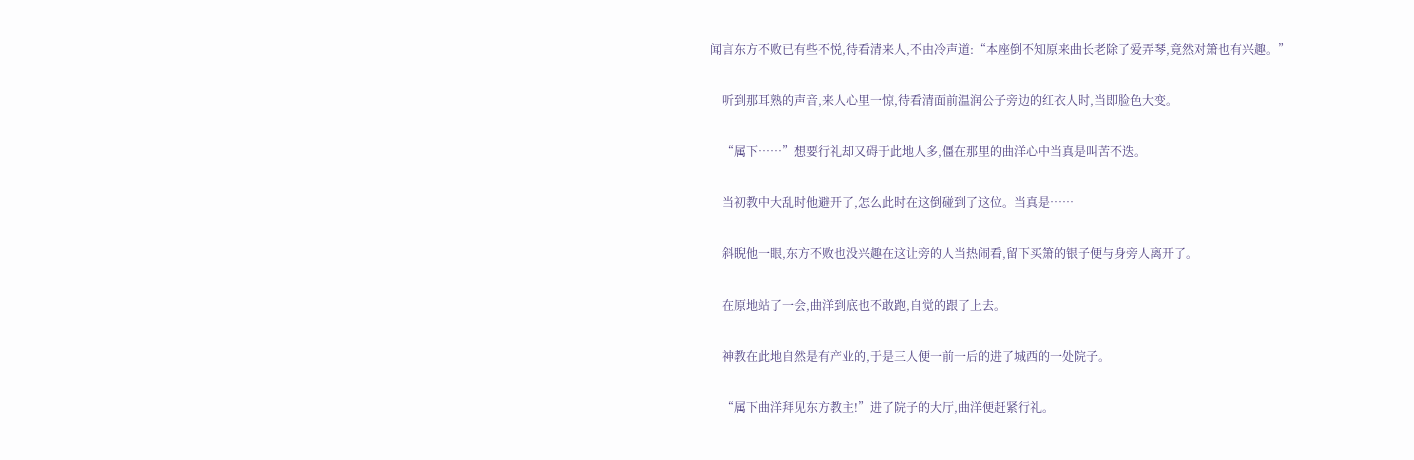闻言东方不败已有些不悦,待看清来人,不由冷声道:“本座倒不知原来曲长老除了爱弄琴,竟然对箫也有兴趣。”

    听到那耳熟的声音,来人心里一惊,待看清面前温润公子旁边的红衣人时,当即脸色大变。

    “属下……”想要行礼却又碍于此地人多,僵在那里的曲洋心中当真是叫苦不迭。

    当初教中大乱时他避开了,怎么此时在这倒碰到了这位。当真是……

    斜睨他一眼,东方不败也没兴趣在这让旁的人当热闹看,留下买箫的银子便与身旁人离开了。

    在原地站了一会,曲洋到底也不敢跑,自觉的跟了上去。

    神教在此地自然是有产业的,于是三人便一前一后的进了城西的一处院子。

    “属下曲洋拜见东方教主!”进了院子的大厅,曲洋便赶紧行礼。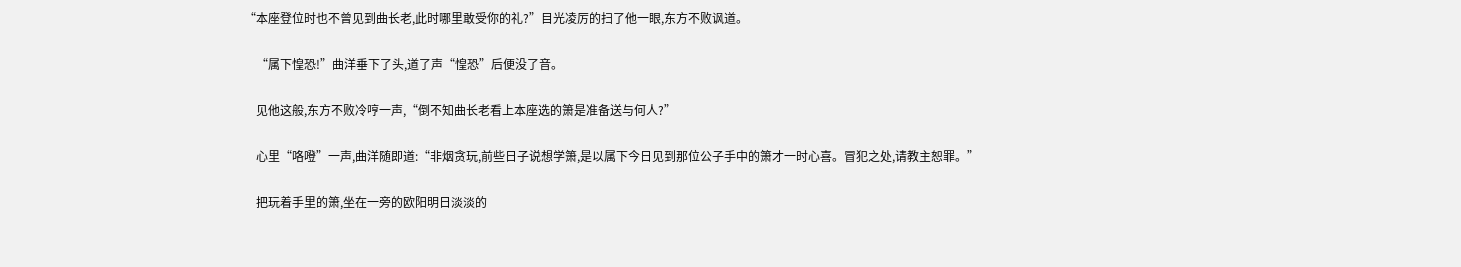“本座登位时也不曾见到曲长老,此时哪里敢受你的礼?”目光凌厉的扫了他一眼,东方不败讽道。

    “属下惶恐!”曲洋垂下了头,道了声“惶恐”后便没了音。

    见他这般,东方不败冷哼一声,“倒不知曲长老看上本座选的箫是准备送与何人?”

    心里“咯噔”一声,曲洋随即道:“非烟贪玩,前些日子说想学箫,是以属下今日见到那位公子手中的箫才一时心喜。冒犯之处,请教主恕罪。”

    把玩着手里的箫,坐在一旁的欧阳明日淡淡的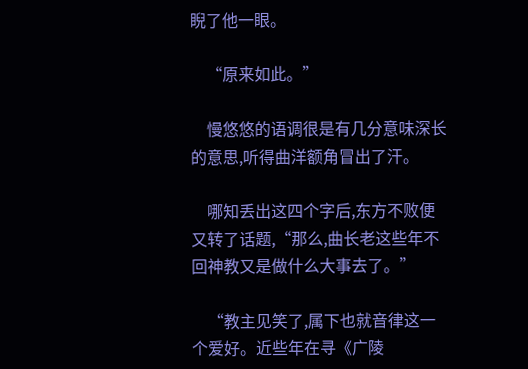睨了他一眼。

    “原来如此。”

    慢悠悠的语调很是有几分意味深长的意思,听得曲洋额角冒出了汗。

    哪知丢出这四个字后,东方不败便又转了话题,“那么,曲长老这些年不回神教又是做什么大事去了。”

    “教主见笑了,属下也就音律这一个爱好。近些年在寻《广陵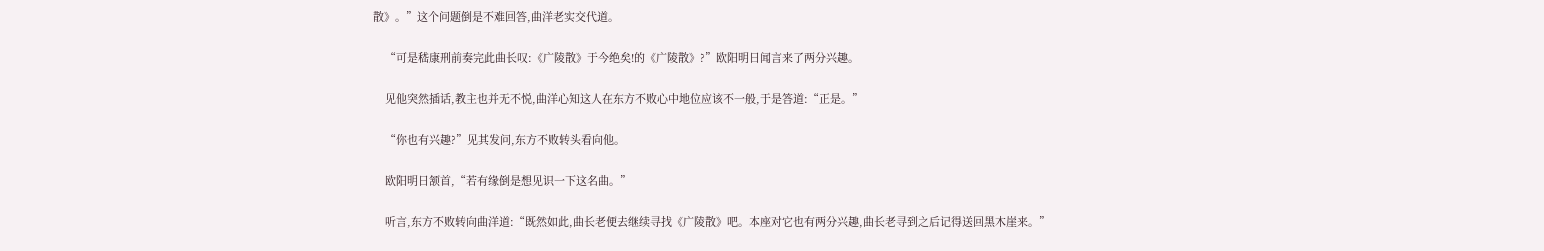散》。”这个问题倒是不难回答,曲洋老实交代道。

    “可是嵇康刑前奏完此曲长叹:《广陵散》于今绝矣!的《广陵散》?”欧阳明日闻言来了两分兴趣。

    见他突然插话,教主也并无不悦,曲洋心知这人在东方不败心中地位应该不一般,于是答道:“正是。”

    “你也有兴趣?”见其发问,东方不败转头看向他。

    欧阳明日颔首,“若有缘倒是想见识一下这名曲。”

    听言,东方不败转向曲洋道:“既然如此,曲长老便去继续寻找《广陵散》吧。本座对它也有两分兴趣,曲长老寻到之后记得送回黑木崖来。”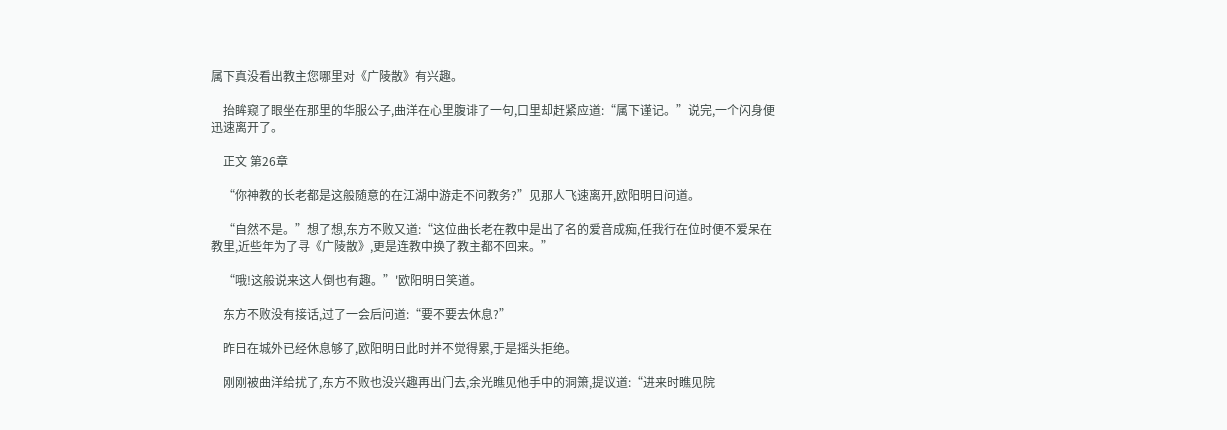属下真没看出教主您哪里对《广陵散》有兴趣。

    抬眸窥了眼坐在那里的华服公子,曲洋在心里腹诽了一句,口里却赶紧应道:“属下谨记。”说完,一个闪身便迅速离开了。

    正文 第26章

    “你神教的长老都是这般随意的在江湖中游走不问教务?”见那人飞速离开,欧阳明日问道。

    “自然不是。”想了想,东方不败又道:“这位曲长老在教中是出了名的爱音成痴,任我行在位时便不爱呆在教里,近些年为了寻《广陵散》,更是连教中换了教主都不回来。”

    “哦!这般说来这人倒也有趣。”'欧阳明日笑道。

    东方不败没有接话,过了一会后问道:“要不要去休息?”

    昨日在城外已经休息够了,欧阳明日此时并不觉得累,于是摇头拒绝。

    刚刚被曲洋给扰了,东方不败也没兴趣再出门去,余光瞧见他手中的洞箫,提议道:“进来时瞧见院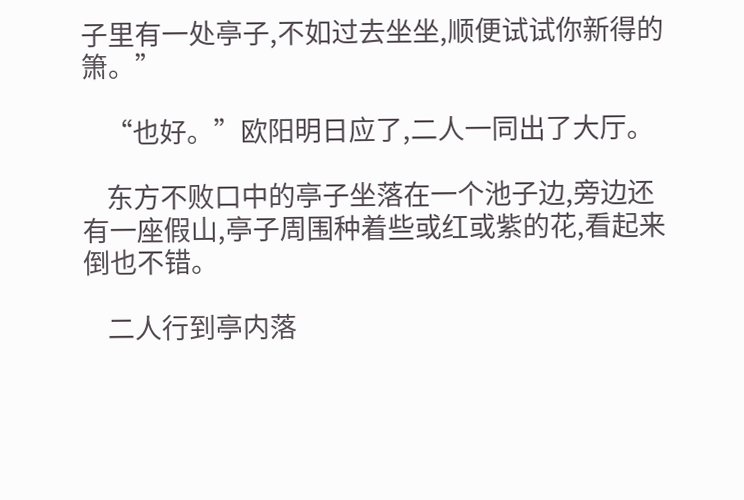子里有一处亭子,不如过去坐坐,顺便试试你新得的箫。”

    “也好。”欧阳明日应了,二人一同出了大厅。

    东方不败口中的亭子坐落在一个池子边,旁边还有一座假山,亭子周围种着些或红或紫的花,看起来倒也不错。

    二人行到亭内落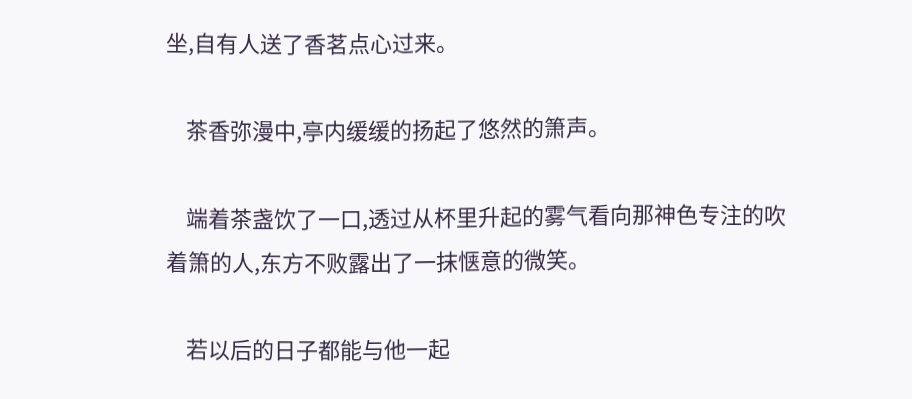坐,自有人送了香茗点心过来。

    茶香弥漫中,亭内缓缓的扬起了悠然的箫声。

    端着茶盏饮了一口,透过从杯里升起的雾气看向那神色专注的吹着箫的人,东方不败露出了一抹惬意的微笑。

    若以后的日子都能与他一起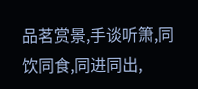品茗赏景,手谈听箫,同饮同食,同进同出,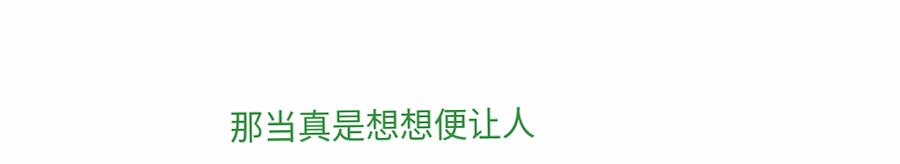那当真是想想便让人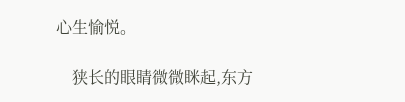心生愉悦。

    狭长的眼睛微微眯起,东方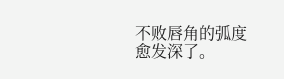不败唇角的弧度愈发深了。